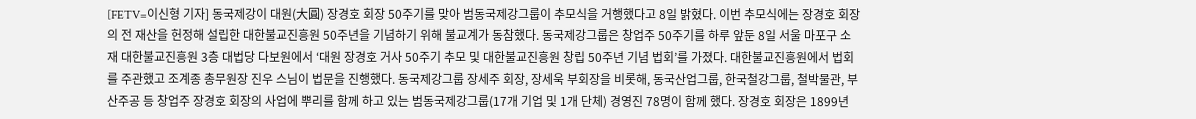[FETV=이신형 기자] 동국제강이 대원(大圓) 장경호 회장 50주기를 맞아 범동국제강그룹이 추모식을 거행했다고 8일 밝혔다. 이번 추모식에는 장경호 회장의 전 재산을 헌정해 설립한 대한불교진흥원 50주년을 기념하기 위해 불교계가 동참했다. 동국제강그룹은 창업주 50주기를 하루 앞둔 8일 서울 마포구 소재 대한불교진흥원 3층 대법당 다보원에서 ‘대원 장경호 거사 50주기 추모 및 대한불교진흥원 창립 50주년 기념 법회’를 가졌다. 대한불교진흥원에서 법회를 주관했고 조계종 총무원장 진우 스님이 법문을 진행했다. 동국제강그룹 장세주 회장, 장세욱 부회장을 비롯해, 동국산업그룹, 한국철강그룹, 철박물관, 부산주공 등 창업주 장경호 회장의 사업에 뿌리를 함께 하고 있는 범동국제강그룹(17개 기업 및 1개 단체) 경영진 78명이 함께 했다. 장경호 회장은 1899년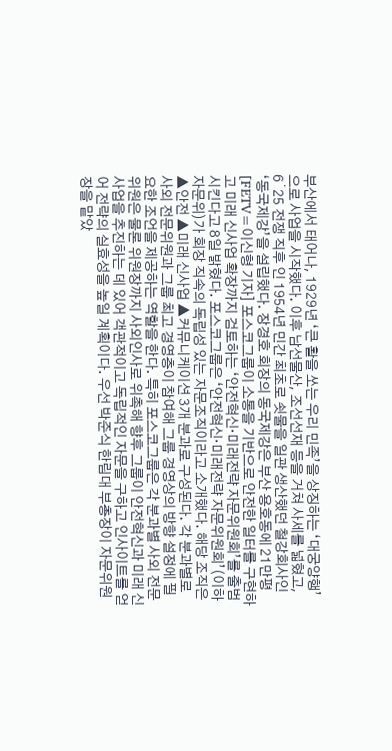부산에서 태어나, 1929년 ‘큰 활을 쏘는 우리 민족’을 상징하는 ‘대궁양행’으로 사업을 시작했다. 이후 남선물산, 조선선재 등을 거쳐 사세를 넓혔고, 6˙25 전쟁 직후 인 1954년 민간 최초로 쇳물을 일관 생산했던 철강회사인 ‘동국제강’을 설립했다. 장경호 회장의 동국제강은 부산 용호동에 21만평
[FETV=이신형 기자] 포스코그룹이 소통을 기반으로 안전한 일터를 구현하고 미래 신사업 확장까지 검토하는 ‘안전혁신·미래전략 자문위원회’를 출범시킨다고 8일 밝혔다. 포스코그룹은 ‘안전혁신·미래전략 자문위원회’(이하 자문위)가 회장 직속의 독립성 있는 자문조직이라고 소개했다. 해당 조직은 ▲안전 ▲미래 신사업 ▲커뮤니케이션 3개 분과로 구성된다. 각 분과별로 사외 전문위원과 그룹 최고 경영층이 참여해 그룹 경영상의 방향 설정에 필요한 조언을 제공하는 역할을 한다. 특히 포스코그룹은 각 분과별 사외 전문위원은 물론 위원장까지 사외인사로 위촉해 향후 그룹이 안전혁신과 미래 신사업을 추진하는 데 있어 객관적이고 독립적인 자문을 구하고 인사이트를 얻어 전략의 실효성을 높일 계획이다. 우선 박준식 한림대 부총장이 자문위원장을 맡았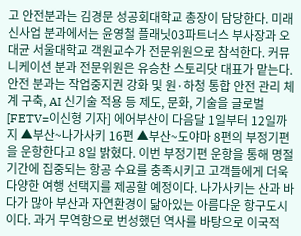고 안전분과는 김경문 성공회대학교 총장이 담당한다. 미래 신사업 분과에서는 윤영철 플래닛03파트너스 부사장과 오대균 서울대학교 객원교수가 전문위원으로 참석한다. 커뮤니케이션 분과 전문위원은 유승찬 스토리닷 대표가 맡는다. 안전 분과는 작업중지권 강화 및 원·하청 통합 안전 관리 체계 구축, AI 신기술 적용 등 제도, 문화, 기술을 글로벌
[FETV=이신형 기자] 에어부산이 다음달 1일부터 12일까지 ▲부산~나가사키 16편 ▲부산~도야마 8편의 부정기편을 운항한다고 8일 밝혔다. 이번 부정기편 운항을 통해 명절 기간에 집중되는 항공 수요를 충족시키고 고객들에게 더욱 다양한 여행 선택지를 제공할 예정이다. 나가사키는 산과 바다가 많아 부산과 자연환경이 닮아있는 아름다운 항구도시이다. 과거 무역항으로 번성했던 역사를 바탕으로 이국적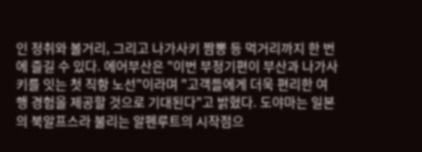인 정취와 볼거리, 그리고 나가사키 짬뽕 등 먹거리까지 한 번에 즐길 수 있다. 에어부산은 "이번 부정기편이 부산과 나가사키를 잇는 첫 직항 노선"이라며 "고객들에게 더욱 편리한 여행 경험을 제공할 것으로 기대된다"고 밝혔다. 도야마는 일본의 북알프스라 불리는 알펜루트의 시작점으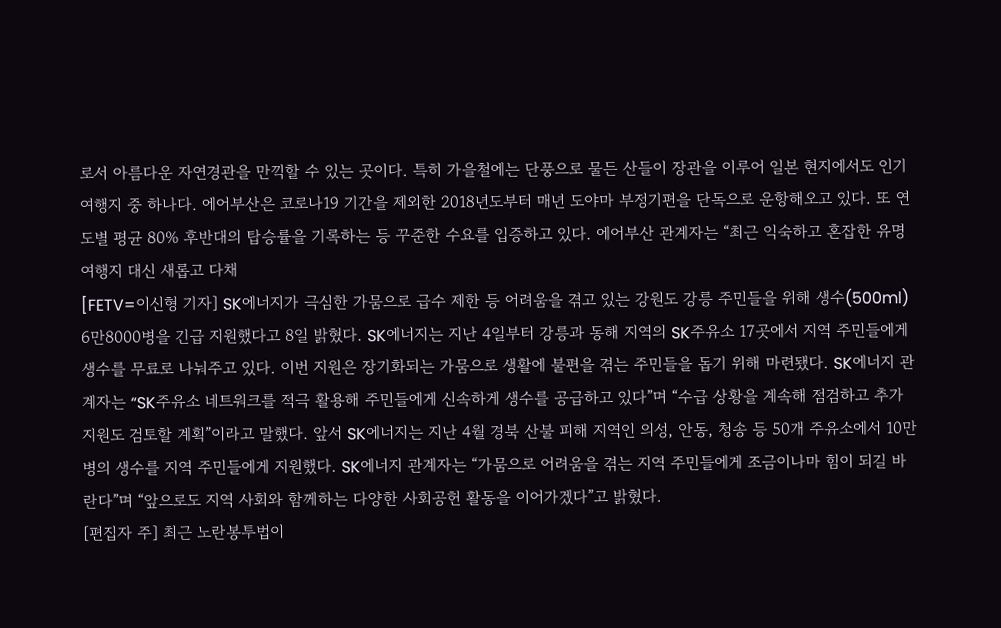로서 아름다운 자연경관을 만끽할 수 있는 곳이다. 특히 가을철에는 단풍으로 물든 산들이 장관을 이루어 일본 현지에서도 인기 여행지 중 하나다. 에어부산은 코로나19 기간을 제외한 2018년도부터 매년 도야마 부정기편을 단독으로 운항해오고 있다. 또 연도별 평균 80% 후반대의 탑승률을 기록하는 등 꾸준한 수요를 입증하고 있다. 에어부산 관계자는 “최근 익숙하고 혼잡한 유명 여행지 대신 새롭고 다채
[FETV=이신형 기자] SK에너지가 극심한 가뭄으로 급수 제한 등 어려움을 겪고 있는 강원도 강릉 주민들을 위해 생수(500ml) 6만8000병을 긴급 지원했다고 8일 밝혔다. SK에너지는 지난 4일부터 강릉과 동해 지역의 SK주유소 17곳에서 지역 주민들에게 생수를 무료로 나눠주고 있다. 이번 지원은 장기화되는 가뭄으로 생활에 불편을 겪는 주민들을 돕기 위해 마련됐다. SK에너지 관계자는 “SK주유소 네트워크를 적극 활용해 주민들에게 신속하게 생수를 공급하고 있다”며 “수급 상황을 계속해 점검하고 추가 지원도 검토할 계획”이라고 말했다. 앞서 SK에너지는 지난 4월 경북 산불 피해 지역인 의성, 안동, 청송 등 50개 주유소에서 10만 병의 생수를 지역 주민들에게 지원했다. SK에너지 관계자는 “가뭄으로 어려움을 겪는 지역 주민들에게 조금이나마 힘이 되길 바란다”며 “앞으로도 지역 사회와 함께하는 다양한 사회공헌 활동을 이어가겠다”고 밝혔다.
[편집자 주] 최근 노란봉투법이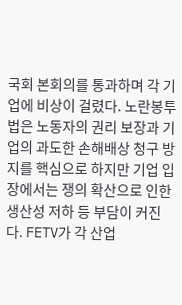국회 본회의를 통과하며 각 기업에 비상이 걸렸다. 노란봉투법은 노동자의 권리 보장과 기업의 과도한 손해배상 청구 방지를 핵심으로 하지만 기업 입장에서는 쟁의 확산으로 인한 생산성 저하 등 부담이 커진다. FETV가 각 산업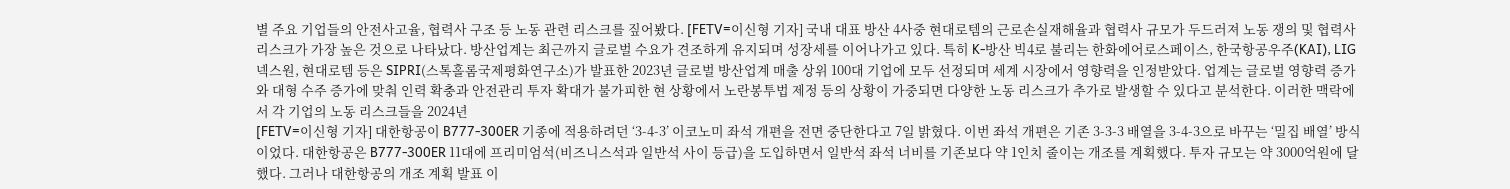별 주요 기업들의 안전사고율, 협력사 구조 등 노동 관련 리스크를 짚어봤다. [FETV=이신형 기자] 국내 대표 방산 4사중 현대로템의 근로손실재해율과 협력사 규모가 두드러져 노동 쟁의 및 협력사 리스크가 가장 높은 것으로 나타났다. 방산업계는 최근까지 글로벌 수요가 견조하게 유지되며 성장세를 이어나가고 있다. 특히 K-방산 빅4로 불리는 한화에어로스페이스, 한국항공우주(KAI), LIG넥스원, 현대로템 등은 SIPRI(스톡홀롬국제평화연구소)가 발표한 2023년 글로벌 방산업계 매출 상위 100대 기업에 모두 선정되며 세계 시장에서 영향력을 인정받았다. 업계는 글로벌 영향력 증가와 대형 수주 증가에 맞춰 인력 확충과 안전관리 투자 확대가 불가피한 현 상황에서 노란봉투법 제정 등의 상황이 가중되면 다양한 노동 리스크가 추가로 발생할 수 있다고 분석한다. 이러한 맥락에서 각 기업의 노동 리스크들을 2024년
[FETV=이신형 기자] 대한항공이 B777-300ER 기종에 적용하려던 ‘3-4-3’ 이코노미 좌석 개편을 전면 중단한다고 7일 밝혔다. 이번 좌석 개편은 기존 3-3-3 배열을 3-4-3으로 바꾸는 ‘밀집 배열’ 방식이었다. 대한항공은 B777-300ER 11대에 프리미엄석(비즈니스석과 일반석 사이 등급)을 도입하면서 일반석 좌석 너비를 기존보다 약 1인치 줄이는 개조를 계획했다. 투자 규모는 약 3000억원에 달했다. 그러나 대한항공의 개조 계획 발표 이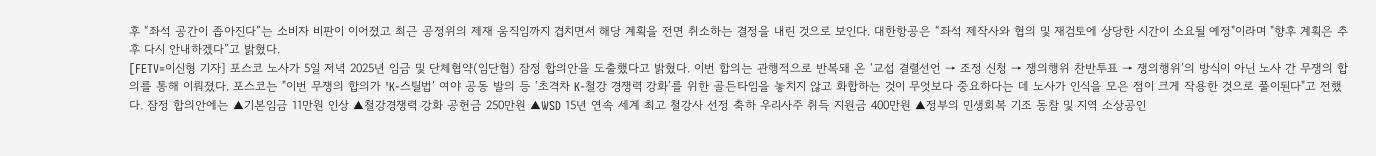후 “좌석 공간이 좁아진다”는 소비자 비판이 이어졌고 최근 공정위의 제재 움직임까지 겹치면서 해당 계획을 전면 취소하는 결정을 내린 것으로 보인다. 대한항공은 “좌석 제작사와 협의 및 재검토에 상당한 시간이 소요될 예정"이라며 "향후 계획은 추후 다시 안내하겠다”고 밝혔다.
[FETV=이신형 기자] 포스코 노사가 5일 저녁 2025년 임금 및 단체협약(임단협) 잠정 합의안을 도출했다고 밝혔다. 이번 합의는 관행적으로 반복돼 온 ‘교섭 결렬선언 → 조정 신청 → 쟁의행위 찬반투표 → 쟁의행위’의 방식이 아닌 노사 간 무쟁의 합의를 통해 이뤄졌다. 포스코는 "이번 무쟁의 합의가 'K-스틸법’ 여야 공동 발의 등 ‘초격차 K-철강 경쟁력 강화’를 위한 골든타임을 놓치지 않고 화합하는 것이 무엇보다 중요하다는 데 노사가 인식을 모은 점이 크게 작용한 것으로 풀이된다"고 전했다. 잠정 합의안에는 ▲기본임금 11만원 인상 ▲철강경쟁력 강화 공헌금 250만원 ▲WSD 15년 연속 세계 최고 철강사 선정 축하 우리사주 취득 지원금 400만원 ▲정부의 민생회복 기조 동참 및 지역 소상공인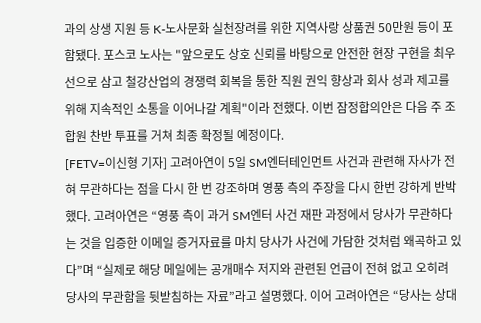과의 상생 지원 등 K-노사문화 실천장려를 위한 지역사랑 상품권 50만원 등이 포함됐다. 포스코 노사는 "앞으로도 상호 신뢰를 바탕으로 안전한 현장 구현을 최우선으로 삼고 철강산업의 경쟁력 회복을 통한 직원 권익 향상과 회사 성과 제고를 위해 지속적인 소통을 이어나갈 계획"이라 전했다. 이번 잠정합의안은 다음 주 조합원 찬반 투표를 거쳐 최종 확정될 예정이다.
[FETV=이신형 기자] 고려아연이 5일 SM엔터테인먼트 사건과 관련해 자사가 전혀 무관하다는 점을 다시 한 번 강조하며 영풍 측의 주장을 다시 한번 강하게 반박했다. 고려아연은 “영풍 측이 과거 SM엔터 사건 재판 과정에서 당사가 무관하다는 것을 입증한 이메일 증거자료를 마치 당사가 사건에 가담한 것처럼 왜곡하고 있다”며 “실제로 해당 메일에는 공개매수 저지와 관련된 언급이 전혀 없고 오히려 당사의 무관함을 뒷받침하는 자료”라고 설명했다. 이어 고려아연은 “당사는 상대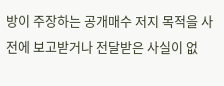방이 주장하는 공개매수 저지 목적을 사전에 보고받거나 전달받은 사실이 없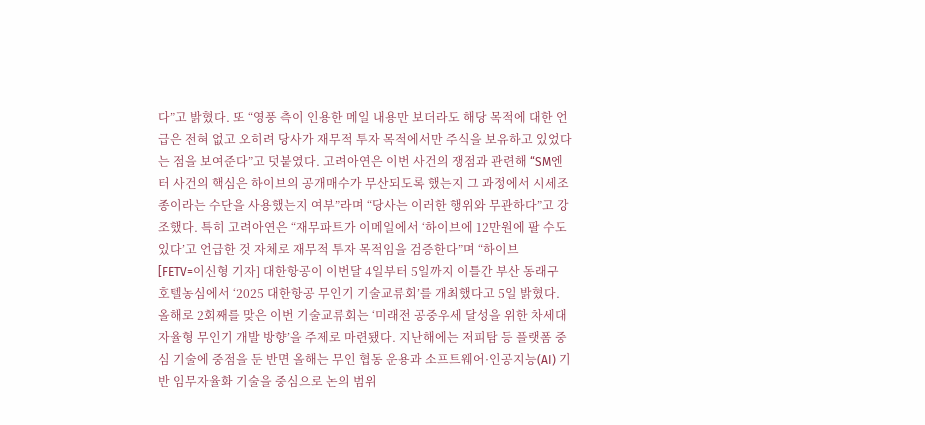다”고 밝혔다. 또 “영풍 측이 인용한 메일 내용만 보더라도 해당 목적에 대한 언급은 전혀 없고 오히려 당사가 재무적 투자 목적에서만 주식을 보유하고 있었다는 점을 보여준다”고 덧붙였다. 고려아연은 이번 사건의 쟁점과 관련해 “SM엔터 사건의 핵심은 하이브의 공개매수가 무산되도록 했는지 그 과정에서 시세조종이라는 수단을 사용했는지 여부”라며 “당사는 이러한 행위와 무관하다”고 강조했다. 특히 고려아연은 “재무파트가 이메일에서 ‘하이브에 12만원에 팔 수도 있다’고 언급한 것 자체로 재무적 투자 목적임을 검증한다”며 “하이브
[FETV=이신형 기자] 대한항공이 이번달 4일부터 5일까지 이틀간 부산 동래구 호텔농심에서 ‘2025 대한항공 무인기 기술교류회’를 개최했다고 5일 밝혔다. 올해로 2회째를 맞은 이번 기술교류회는 ‘미래전 공중우세 달성을 위한 차세대 자율형 무인기 개발 방향’을 주제로 마련됐다. 지난해에는 저피탐 등 플랫폼 중심 기술에 중점을 둔 반면 올해는 무인 협동 운용과 소프트웨어·인공지능(AI) 기반 임무자율화 기술을 중심으로 논의 범위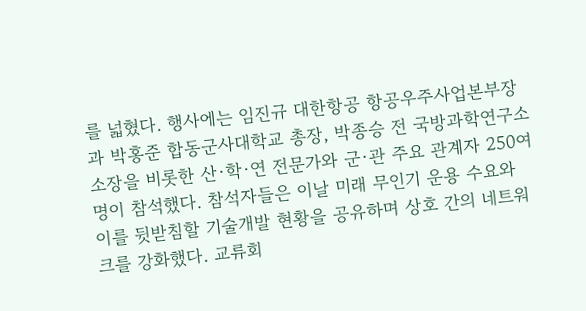를 넓혔다. 행사에는 임진규 대한항공 항공우주사업본부장과 박홍준 합동군사대학교 총장, 박종승 전 국방과학연구소 소장을 비롯한 산·학·연 전문가와 군·관 주요 관계자 250여명이 참석했다. 참석자들은 이날 미래 무인기 운용 수요와 이를 뒷받침할 기술개발 현황을 공유하며 상호 간의 네트워크를 강화했다. 교류회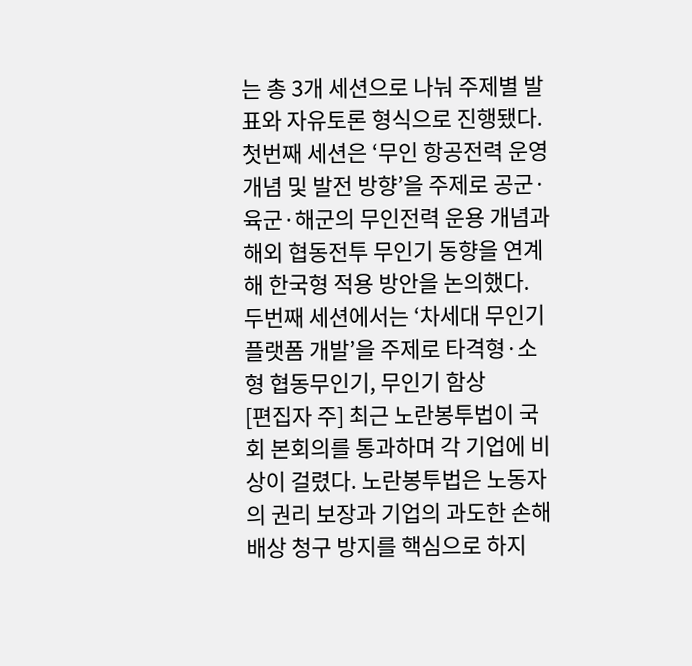는 총 3개 세션으로 나눠 주제별 발표와 자유토론 형식으로 진행됐다. 첫번째 세션은 ‘무인 항공전력 운영 개념 및 발전 방향’을 주제로 공군·육군·해군의 무인전력 운용 개념과 해외 협동전투 무인기 동향을 연계해 한국형 적용 방안을 논의했다. 두번째 세션에서는 ‘차세대 무인기 플랫폼 개발’을 주제로 타격형·소형 협동무인기, 무인기 함상
[편집자 주] 최근 노란봉투법이 국회 본회의를 통과하며 각 기업에 비상이 걸렸다. 노란봉투법은 노동자의 권리 보장과 기업의 과도한 손해배상 청구 방지를 핵심으로 하지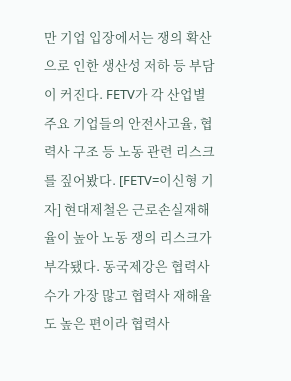만 기업 입장에서는 쟁의 확산으로 인한 생산성 저하 등 부담이 커진다. FETV가 각 산업별 주요 기업들의 안전사고율, 협력사 구조 등 노동 관련 리스크를 짚어봤다. [FETV=이신형 기자] 현대제철은 근로손실재해율이 높아 노동 쟁의 리스크가 부각됐다. 동국제강은 협력사 수가 가장 많고 협력사 재해율도 높은 편이라 협력사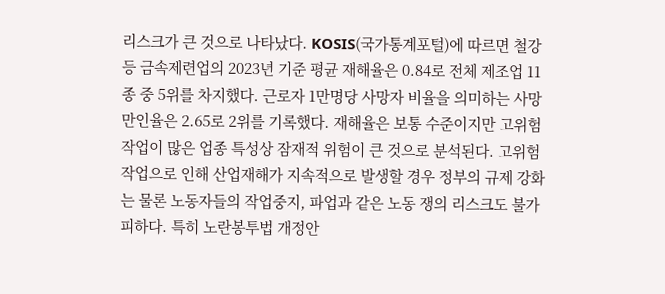리스크가 큰 것으로 나타났다. KOSIS(국가통계포털)에 따르면 철강 등 금속제련업의 2023년 기준 평균 재해율은 0.84로 전체 제조업 11종 중 5위를 차지했다. 근로자 1만명당 사망자 비율을 의미하는 사망 만인율은 2.65로 2위를 기록했다. 재해율은 보통 수준이지만 고위험 작업이 많은 업종 특성상 잠재적 위험이 큰 것으로 분석된다. 고위험 작업으로 인해 산업재해가 지속적으로 발생할 경우 정부의 규제 강화는 물론 노동자들의 작업중지, 파업과 같은 노동 쟁의 리스크도 불가피하다. 특히 노란봉투법 개정안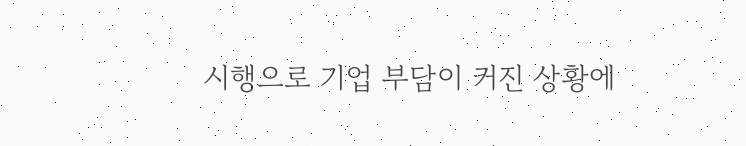시행으로 기업 부담이 커진 상황에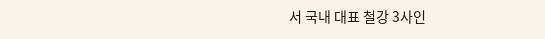서 국내 대표 철강 3사인